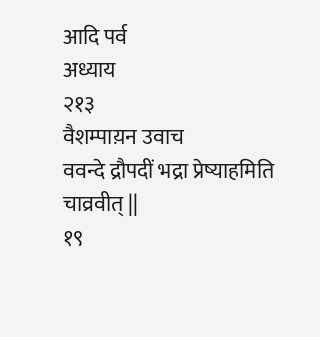आदि पर्व
अध्याय
२१३
वैशम्पाय़न उवाच
ववन्दे द्रौपदीं भद्रा प्रेष्याहमिति चाव्रवीत् ||
१९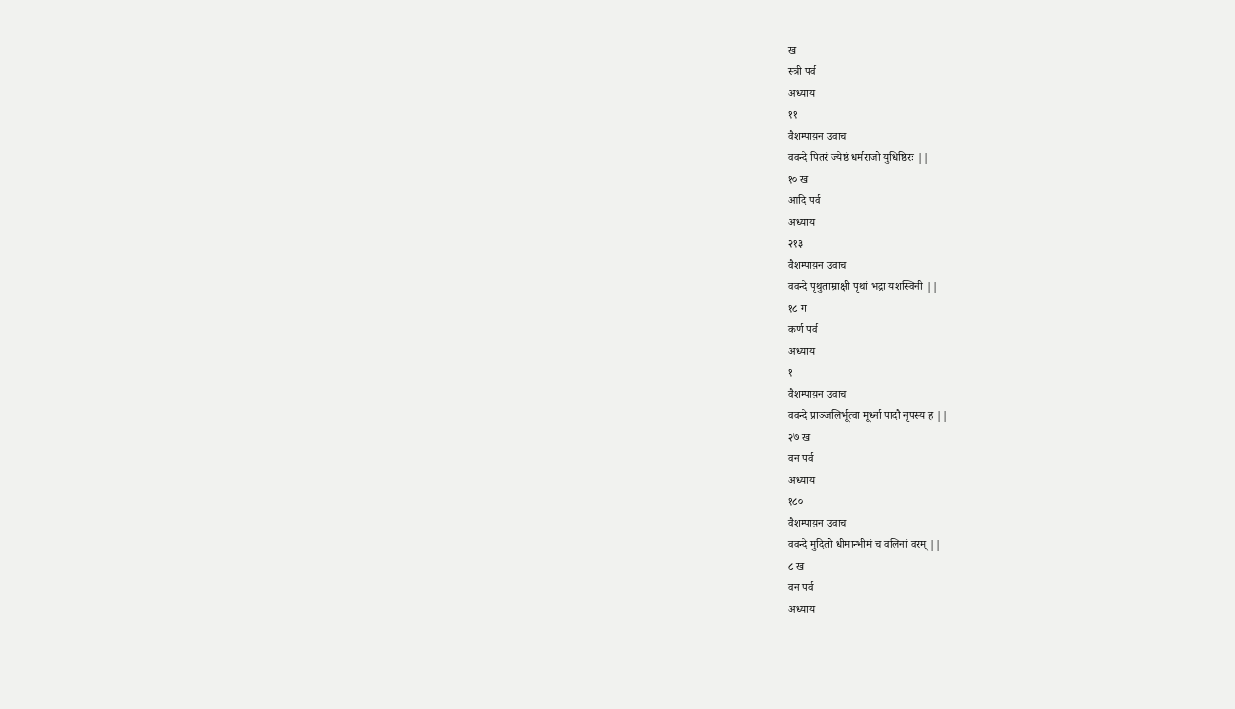ख
स्त्री पर्व
अध्याय
११
वैशम्पाय़न उवाच
ववन्दे पितरं ज्येष्ठं धर्मराजो युधिष्ठिरः ||
१० ख
आदि पर्व
अध्याय
२१३
वैशम्पाय़न उवाच
ववन्दे पृथुताम्राक्षी पृथां भद्रा यशस्विनी ||
१८ ग
कर्ण पर्व
अध्याय
१
वैशम्पाय़न उवाच
ववन्दे प्राञ्जलिर्भूत्वा मूर्ध्ना पादौ नृपस्य ह ||
२७ ख
वन पर्व
अध्याय
१८०
वैशम्पाय़न उवाच
ववन्दे मुदितो धीमान्भीमं च वलिनां वरम् ||
८ ख
वन पर्व
अध्याय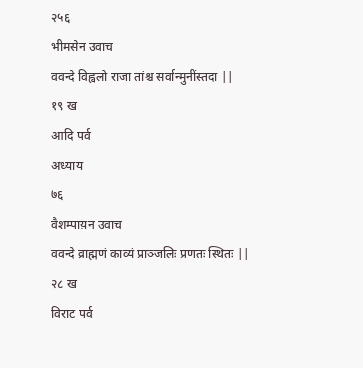२५६
भीमसेन उवाच
ववन्दे विह्वलो राजा तांश्च सर्वान्मुनींस्तदा ||
१९ ख
आदि पर्व
अध्याय
७६
वैशम्पाय़न उवाच
ववन्दे व्राह्मणं काव्यं प्राञ्जलिः प्रणतः स्थितः ||
२८ ख
विराट पर्व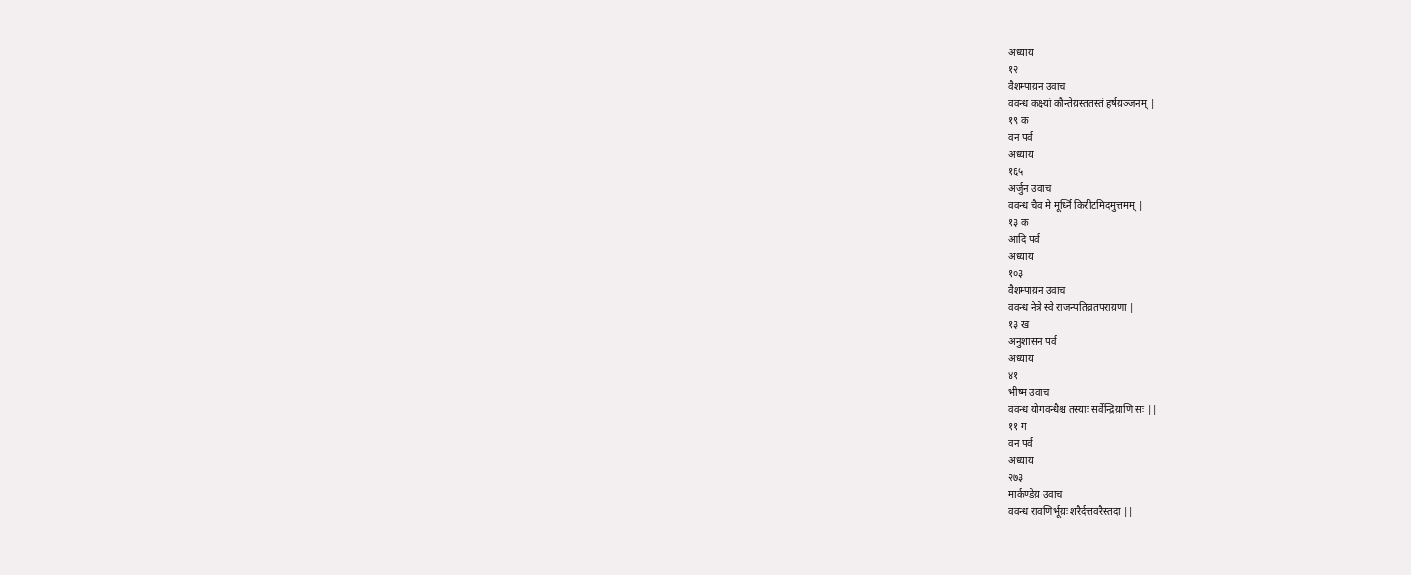अध्याय
१२
वैशम्पाय़न उवाच
ववन्ध कक्ष्यां कौन्तेय़स्ततस्तं हर्षय़ञ्जनम् |
१९ क
वन पर्व
अध्याय
१६५
अर्जुन उवाच
ववन्ध चैव मे मूर्ध्नि किरीटमिदमुत्तमम् |
१३ क
आदि पर्व
अध्याय
१०३
वैशम्पाय़न उवाच
ववन्ध नेत्रे स्वे राजन्पतिव्रतपराय़णा |
१३ ख
अनुशासन पर्व
अध्याय
४१
भीष्म उवाच
ववन्ध योगवन्धैश्च तस्याः सर्वेन्द्रिय़ाणि सः ||
११ ग
वन पर्व
अध्याय
२७३
मार्कण्डेय़ उवाच
ववन्ध रावणिर्भूय़ः शरैर्दत्तवरैस्तदा ||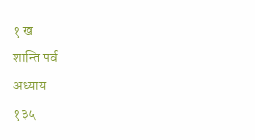१ ख
शान्ति पर्व
अध्याय
१३५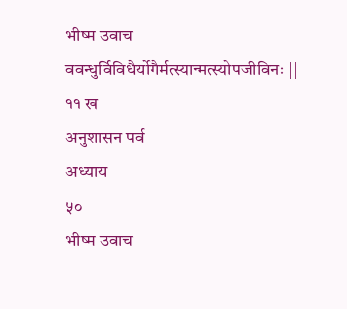भीष्म उवाच
ववन्धुर्विविधैर्योगैर्मत्स्यान्मत्स्योपजीविनः ||
११ ख
अनुशासन पर्व
अध्याय
५०
भीष्म उवाच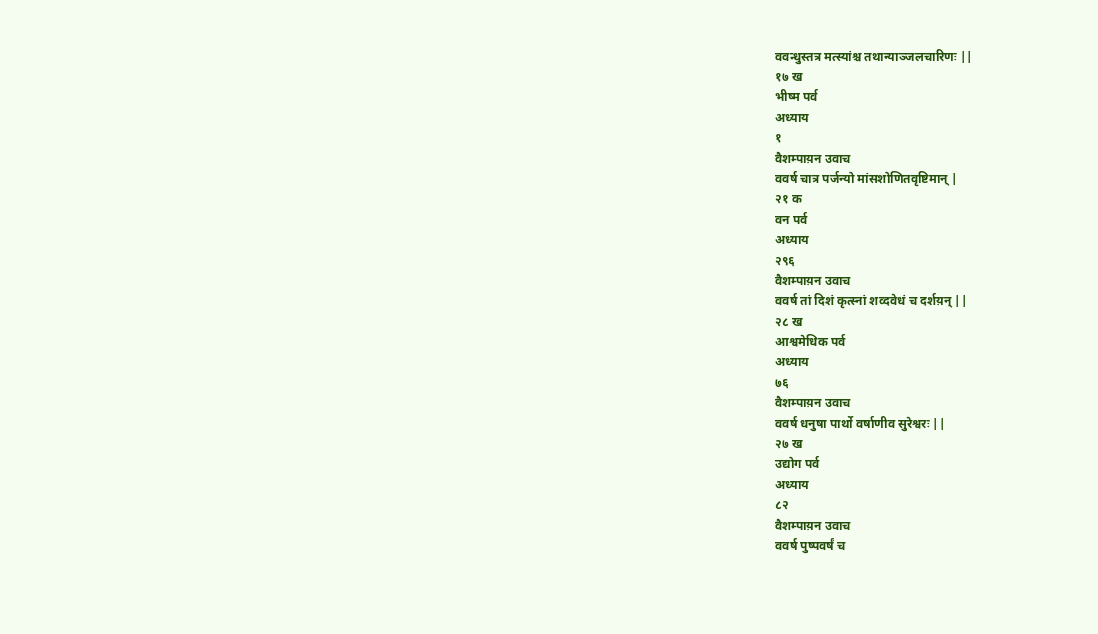ववन्धुस्तत्र मत्स्यांश्च तथान्याञ्जलचारिणः ||
१७ ख
भीष्म पर्व
अध्याय
१
वैशम्पाय़न उवाच
ववर्ष चात्र पर्जन्यो मांसशोणितवृष्टिमान् |
२१ क
वन पर्व
अध्याय
२९६
वैशम्पाय़न उवाच
ववर्ष तां दिशं कृत्स्नां शव्दवेधं च दर्शय़न् ||
२८ ख
आश्वमेधिक पर्व
अध्याय
७६
वैशम्पाय़न उवाच
ववर्ष धनुषा पार्थो वर्षाणीव सुरेश्वरः ||
२७ ख
उद्योग पर्व
अध्याय
८२
वैशम्पाय़न उवाच
ववर्ष पुष्पवर्षं च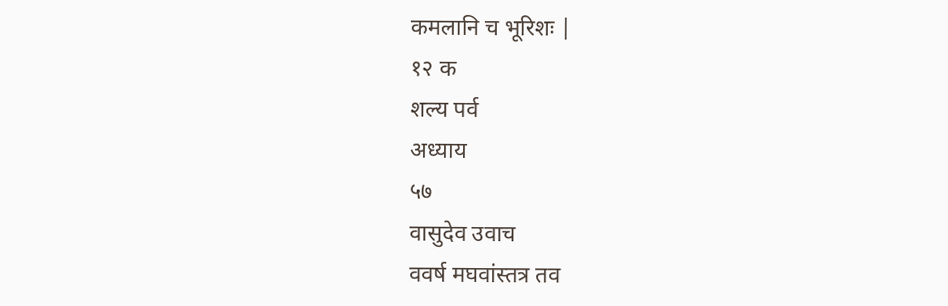कमलानि च भूरिशः |
१२ क
शल्य पर्व
अध्याय
५७
वासुदेव उवाच
ववर्ष मघवांस्तत्र तव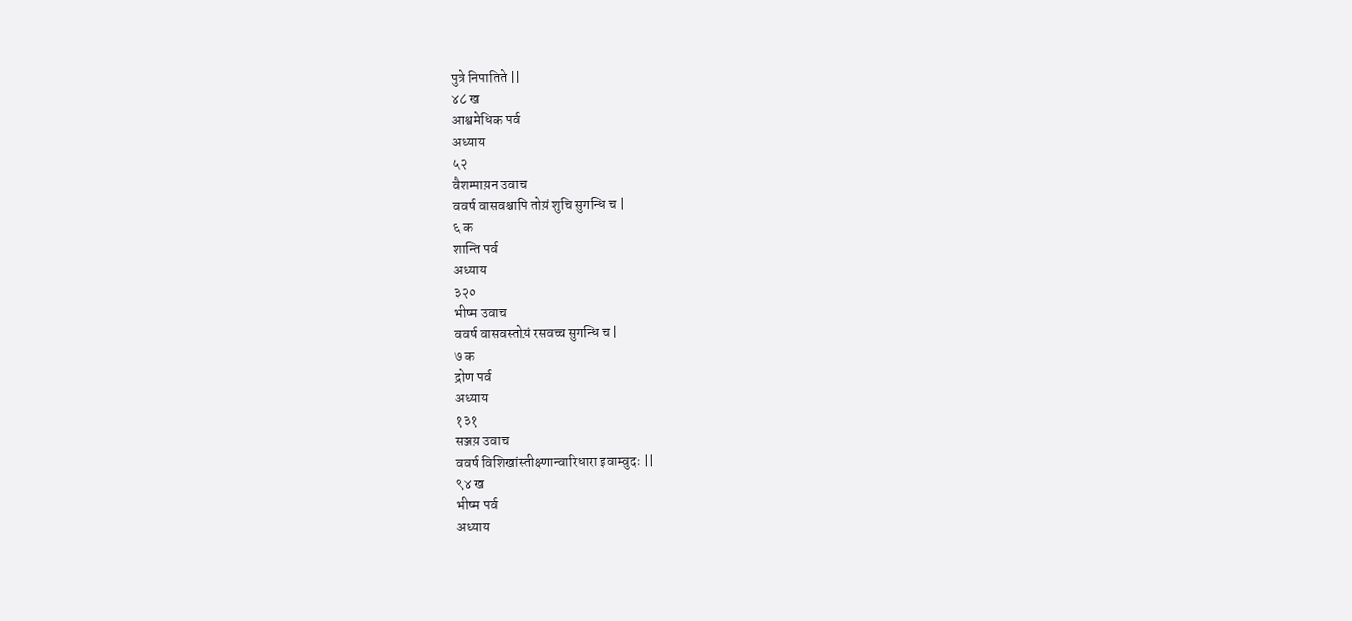पुत्रे निपातिते ||
४८ ख
आश्वमेधिक पर्व
अध्याय
५२
वैशम्पाय़न उवाच
ववर्ष वासवश्चापि तोय़ं शुचि सुगन्धि च |
६ क
शान्ति पर्व
अध्याय
३२०
भीष्म उवाच
ववर्ष वासवस्तोय़ं रसवच्च सुगन्धि च |
७ क
द्रोण पर्व
अध्याय
१३१
सञ्जय़ उवाच
ववर्ष विशिखांस्तीक्ष्णान्वारिधारा इवाम्वुदः ||
९४ ख
भीष्म पर्व
अध्याय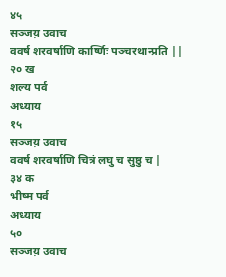४५
सञ्जय़ उवाच
ववर्ष शरवर्षाणि कार्ष्णिः पञ्चरथान्प्रति ||
२० ख
शल्य पर्व
अध्याय
१५
सञ्जय़ उवाच
ववर्ष शरवर्षाणि चित्रं लघु च सुष्ठु च |
३४ क
भीष्म पर्व
अध्याय
५०
सञ्जय़ उवाच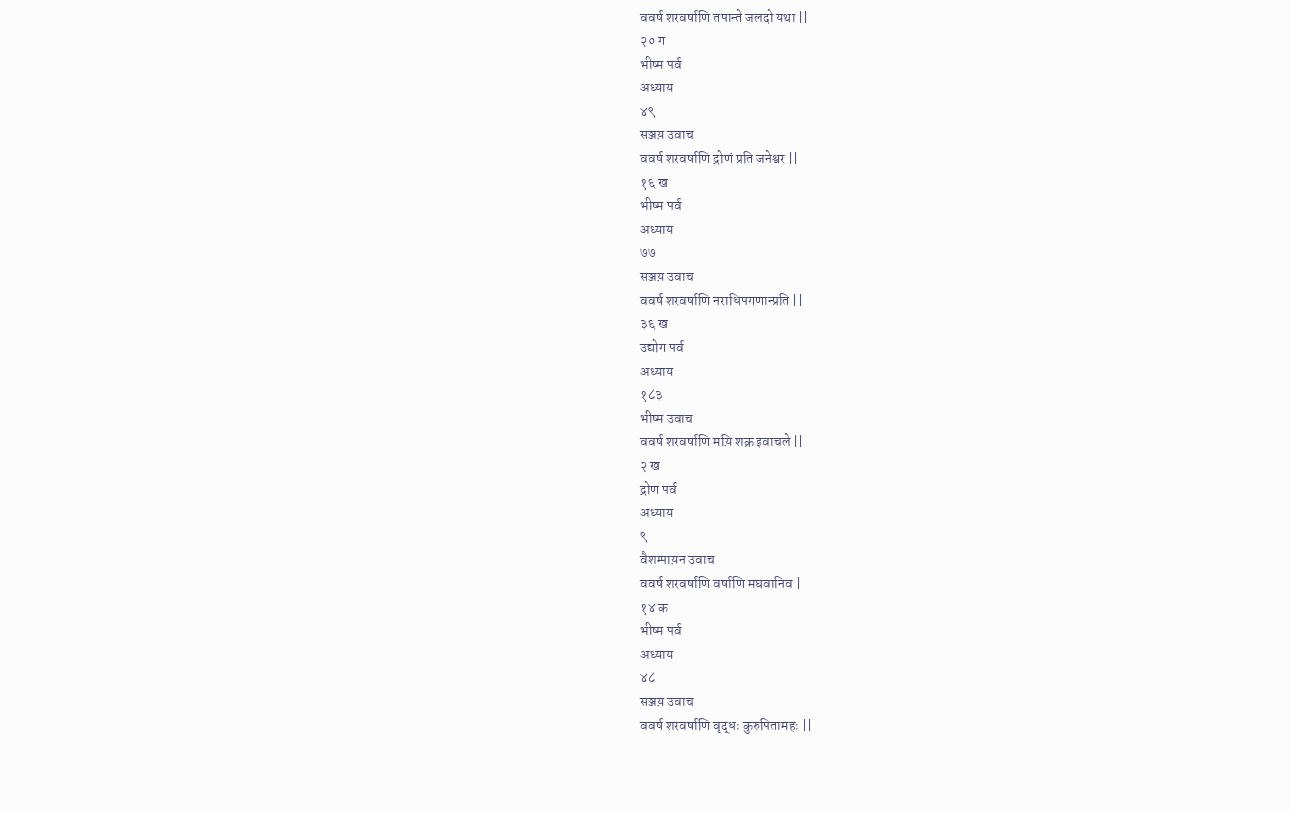ववर्ष शरवर्षाणि तपान्ते जलदो यथा ||
२० ग
भीष्म पर्व
अध्याय
४९
सञ्जय़ उवाच
ववर्ष शरवर्षाणि द्रोणं प्रति जनेश्वर ||
१६ ख
भीष्म पर्व
अध्याय
७७
सञ्जय़ उवाच
ववर्ष शरवर्षाणि नराधिपगणान्प्रति ||
३६ ख
उद्योग पर्व
अध्याय
१८३
भीष्म उवाच
ववर्ष शरवर्षाणि मय़ि शक्र इवाचले ||
२ ख
द्रोण पर्व
अध्याय
९
वैशम्पाय़न उवाच
ववर्ष शरवर्षाणि वर्षाणि मघवानिव |
१४ क
भीष्म पर्व
अध्याय
४८
सञ्जय़ उवाच
ववर्ष शरवर्षाणि वृद्धः कुरुपितामहः ||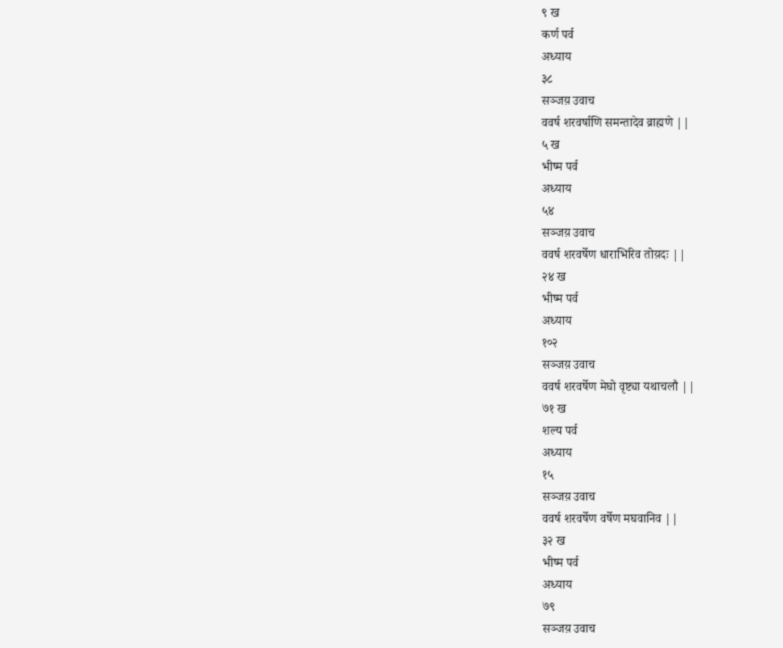९ ख
कर्ण पर्व
अध्याय
३८
सञ्जय़ उवाच
ववर्ष शरवर्षाणि समन्तादेव व्राह्मणे ||
५ ख
भीष्म पर्व
अध्याय
५४
सञ्जय़ उवाच
ववर्ष शरवर्षेण धाराभिरिव तोय़दः ||
२४ ख
भीष्म पर्व
अध्याय
१०२
सञ्जय़ उवाच
ववर्ष शरवर्षेण मेघो वृष्ट्या यथाचलौ ||
७१ ख
शल्य पर्व
अध्याय
१५
सञ्जय़ उवाच
ववर्ष शरवर्षेण वर्षेण मघवानिव ||
३२ ख
भीष्म पर्व
अध्याय
७९
सञ्जय़ उवाच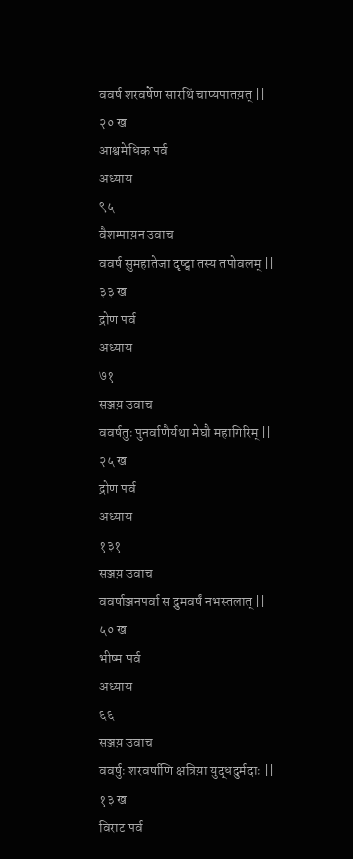ववर्ष शरवर्षेण सारथिं चाप्यपातय़त् ||
२० ख
आश्वमेधिक पर्व
अध्याय
९५
वैशम्पाय़न उवाच
ववर्ष सुमहातेजा दृष्ट्वा तस्य तपोवलम् ||
३३ ख
द्रोण पर्व
अध्याय
७१
सञ्जय़ उवाच
ववर्षतुः पुनर्वाणैर्यथा मेघौ महागिरिम् ||
२५ ख
द्रोण पर्व
अध्याय
१३१
सञ्जय़ उवाच
ववर्षाञ्जनपर्वा स द्रुमवर्षं नभस्तलात् ||
५० ख
भीष्म पर्व
अध्याय
६६
सञ्जय़ उवाच
ववर्षुः शरवर्षाणि क्षत्रिय़ा युद्धदुर्मदाः ||
१३ ख
विराट पर्व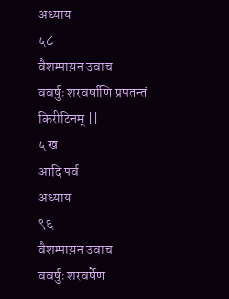अध्याय
५८
वैशम्पाय़न उवाच
ववर्षुः शरवर्षाणि प्रपतन्तं किरीटिनम् ||
५ ख
आदि पर्व
अध्याय
९६
वैशम्पाय़न उवाच
ववर्षुः शरवर्षेण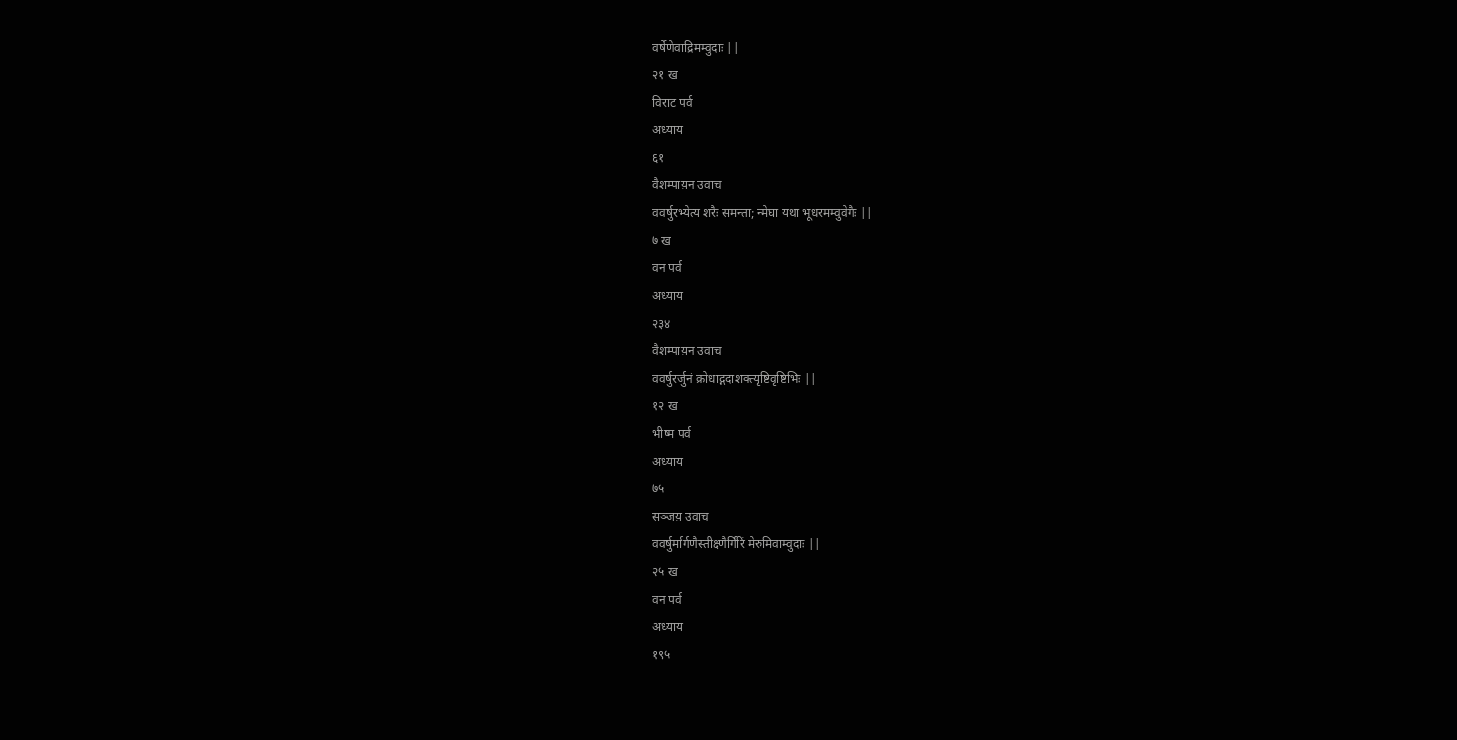वर्षेणेवाद्रिमम्वुदाः ||
२१ ख
विराट पर्व
अध्याय
६१
वैशम्पाय़न उवाच
ववर्षुरभ्येत्य शरैः समन्ता; न्मेघा यथा भूधरमम्वुवेगैः ||
७ ख
वन पर्व
अध्याय
२३४
वैशम्पाय़न उवाच
ववर्षुरर्जुनं क्रोधाद्गदाशक्त्यृष्टिवृष्टिभिः ||
१२ ख
भीष्म पर्व
अध्याय
७५
सञ्जय़ उवाच
ववर्षुर्मार्गणैस्तीक्ष्णैर्गिरिं मेरुमिवाम्वुदाः ||
२५ ख
वन पर्व
अध्याय
१९५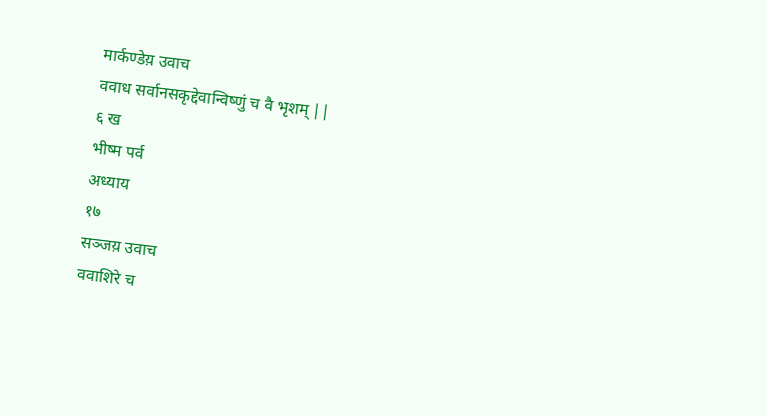मार्कण्डेय़ उवाच
ववाध सर्वानसकृद्देवान्विष्णुं च वै भृशम् ||
६ ख
भीष्म पर्व
अध्याय
१७
सञ्जय़ उवाच
ववाशिरे च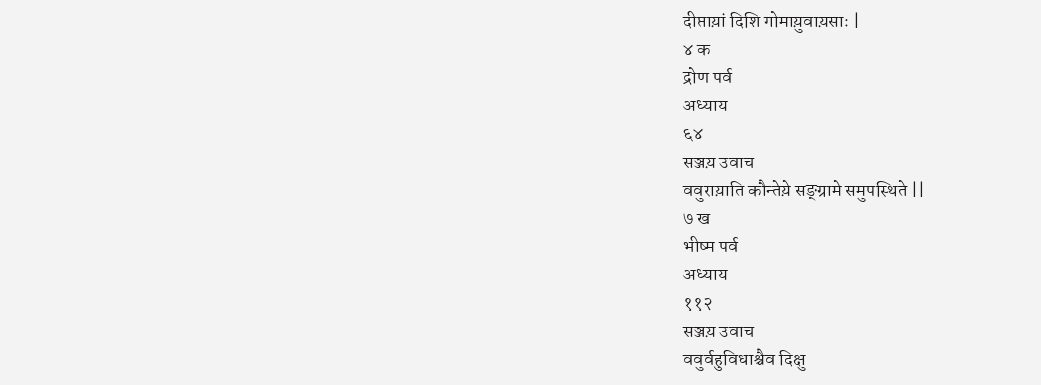दीप्ताय़ां दिशि गोमाय़ुवाय़साः |
४ क
द्रोण पर्व
अध्याय
६४
सञ्जय़ उवाच
ववुराय़ाति कौन्तेय़े सङ्ग्रामे समुपस्थिते ||
७ ख
भीष्म पर्व
अध्याय
११२
सञ्जय़ उवाच
ववुर्वहुविधाश्चैव दिक्षु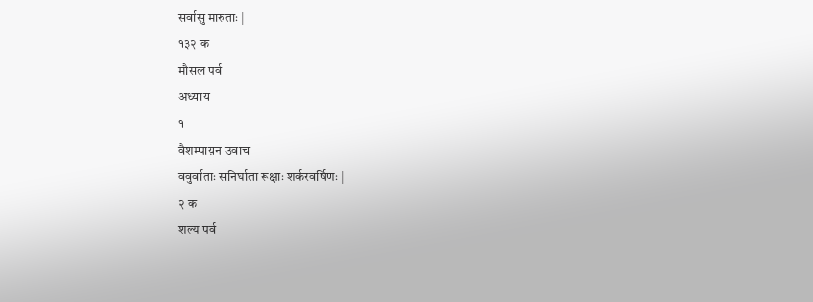सर्वासु मारुताः |
१३२ क
मौसल पर्व
अध्याय
१
वैशम्पाय़न उवाच
ववुर्वाताः सनिर्घाता रूक्षाः शर्करवर्षिणः |
२ क
शल्य पर्व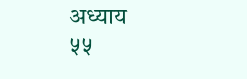अध्याय
५५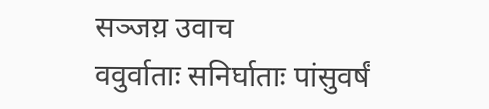सञ्जय़ उवाच
ववुर्वाताः सनिर्घाताः पांसुवर्षं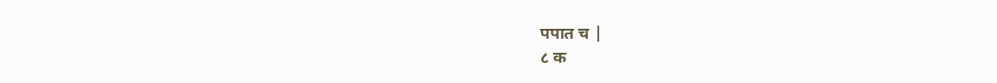पपात च |
८ क